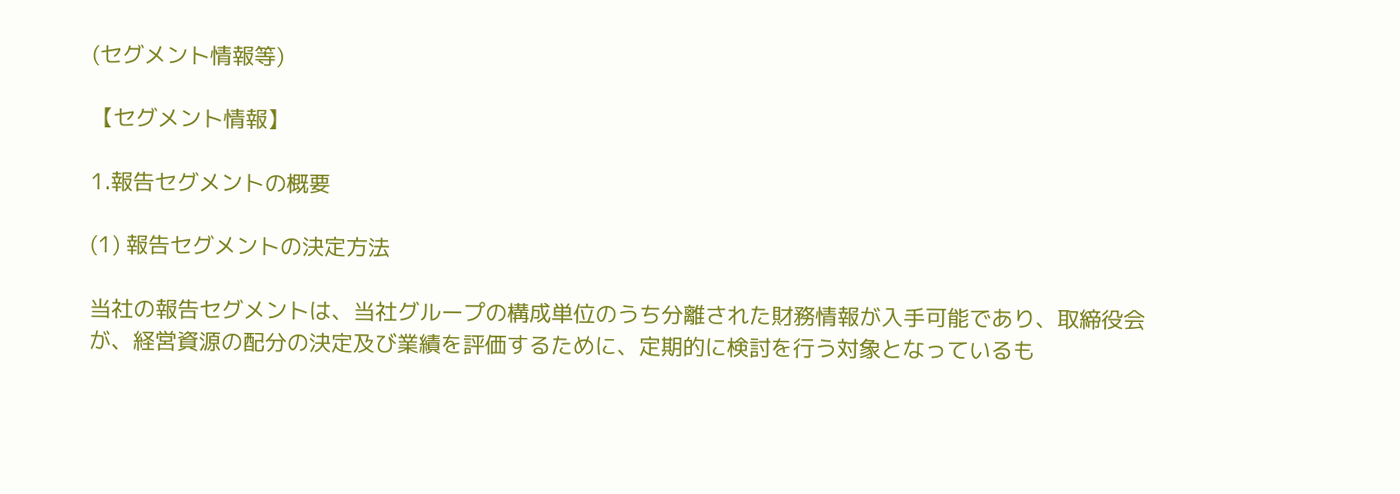(セグメント情報等)

【セグメント情報】

1.報告セグメントの概要

(1) 報告セグメントの決定方法

当社の報告セグメントは、当社グループの構成単位のうち分離された財務情報が入手可能であり、取締役会が、経営資源の配分の決定及び業績を評価するために、定期的に検討を行う対象となっているも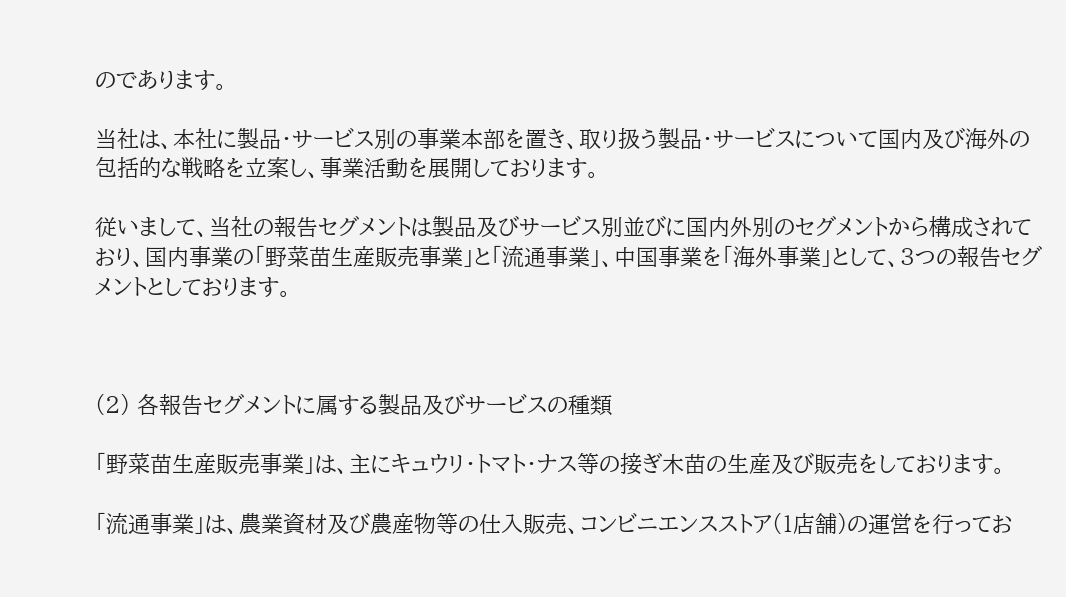のであります。

当社は、本社に製品・サービス別の事業本部を置き、取り扱う製品・サービスについて国内及び海外の包括的な戦略を立案し、事業活動を展開しております。

従いまして、当社の報告セグメントは製品及びサービス別並びに国内外別のセグメントから構成されており、国内事業の「野菜苗生産販売事業」と「流通事業」、中国事業を「海外事業」として、3つの報告セグメントとしております。



(2) 各報告セグメントに属する製品及びサービスの種類

「野菜苗生産販売事業」は、主にキュウリ・トマト・ナス等の接ぎ木苗の生産及び販売をしております。

「流通事業」は、農業資材及び農産物等の仕入販売、コンビニエンスストア(1店舗)の運営を行ってお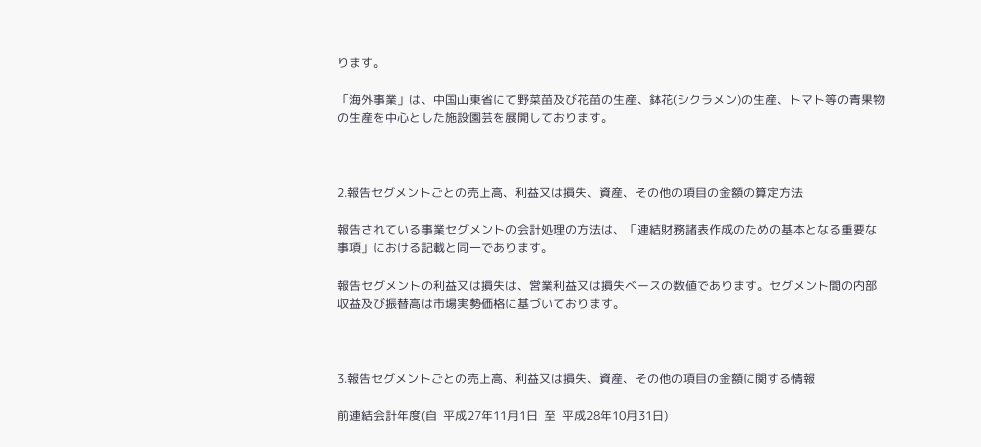ります。

「海外事業」は、中国山東省にて野菜苗及び花苗の生産、鉢花(シクラメン)の生産、トマト等の青果物の生産を中心とした施設園芸を展開しております。



2.報告セグメントごとの売上高、利益又は損失、資産、その他の項目の金額の算定方法

報告されている事業セグメントの会計処理の方法は、「連結財務諸表作成のための基本となる重要な事項」における記載と同一であります。

報告セグメントの利益又は損失は、営業利益又は損失ベースの数値であります。セグメント間の内部収益及び振替高は市場実勢価格に基づいております。



3.報告セグメントごとの売上高、利益又は損失、資産、その他の項目の金額に関する情報

前連結会計年度(自  平成27年11月1日  至  平成28年10月31日)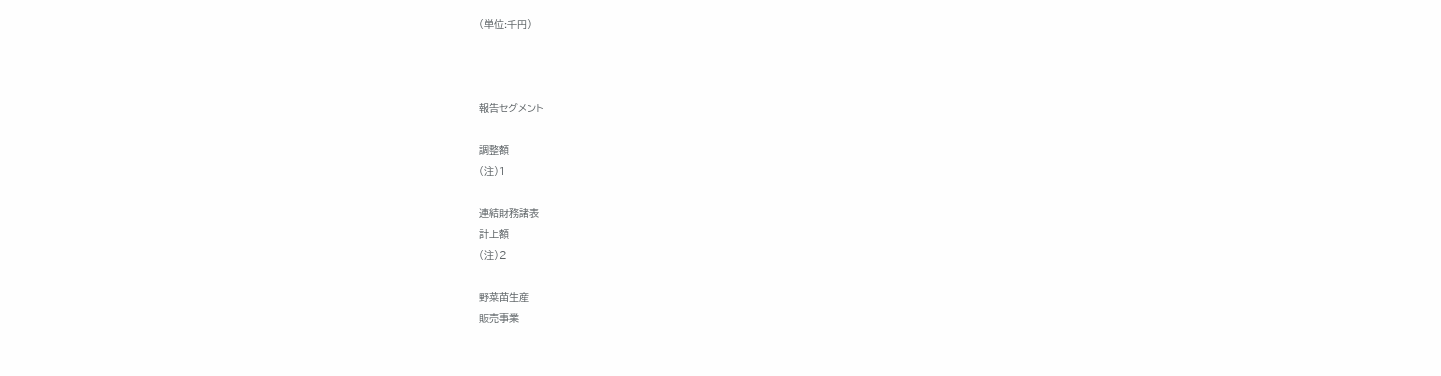(単位:千円)



報告セグメント

調整額
(注)1

連結財務諸表
計上額
(注)2

野菜苗生産
販売事業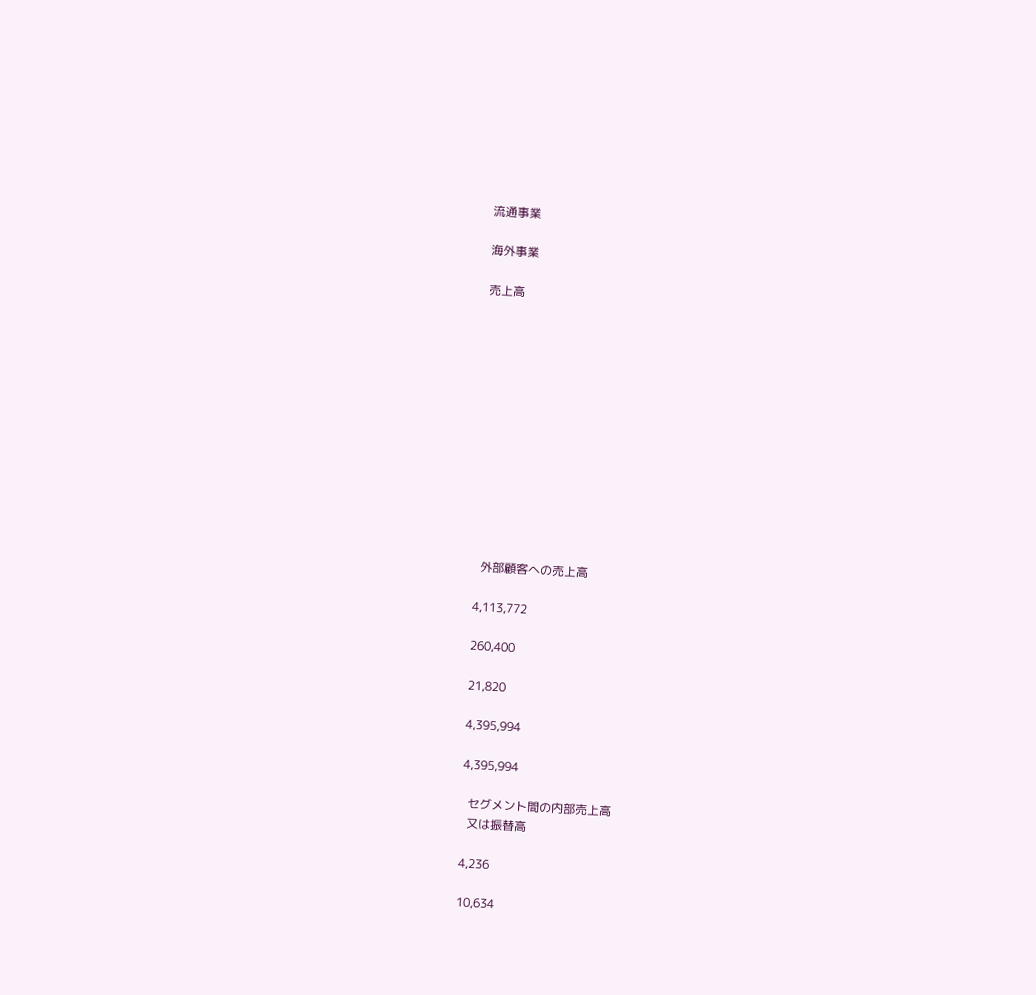流通事業

海外事業

売上高













  外部顧客への売上高

4,113,772

260,400

21,820

4,395,994

4,395,994

  セグメント間の内部売上高
  又は振替高

4,236

10,634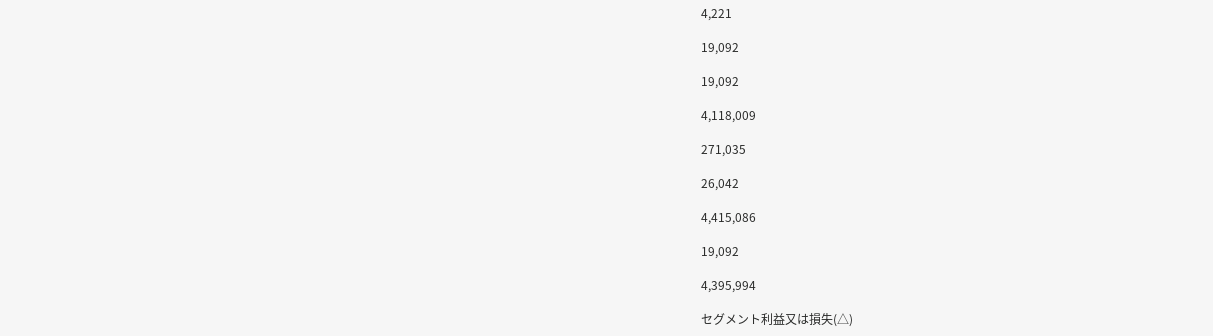4,221

19,092

19,092

4,118,009

271,035

26,042

4,415,086

19,092

4,395,994

セグメント利益又は損失(△)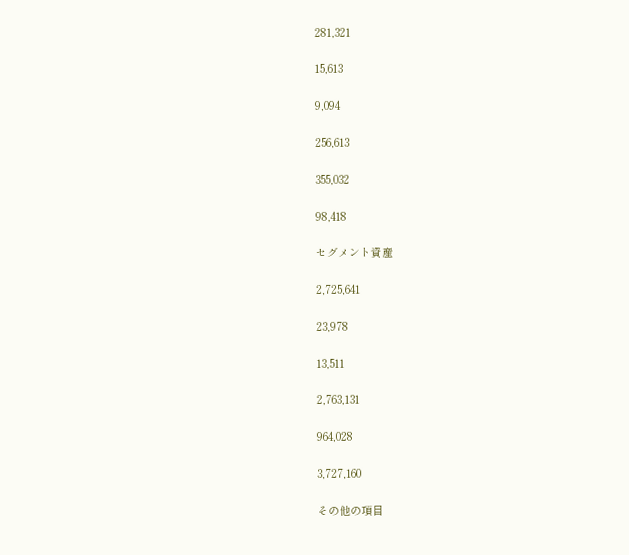281,321

15,613

9,094

256,613

355,032

98,418

セグメント資産

2,725,641

23,978

13,511

2,763,131

964,028

3,727,160

その他の項目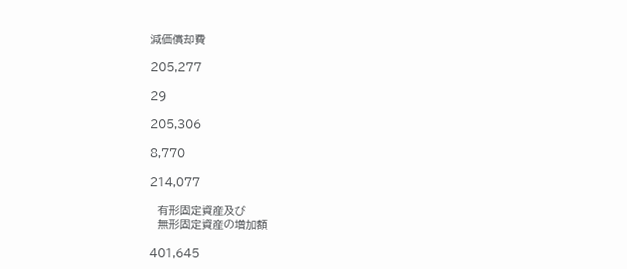減価償却費

205,277

29

205,306

8,770

214,077

  有形固定資産及び
  無形固定資産の増加額

401,645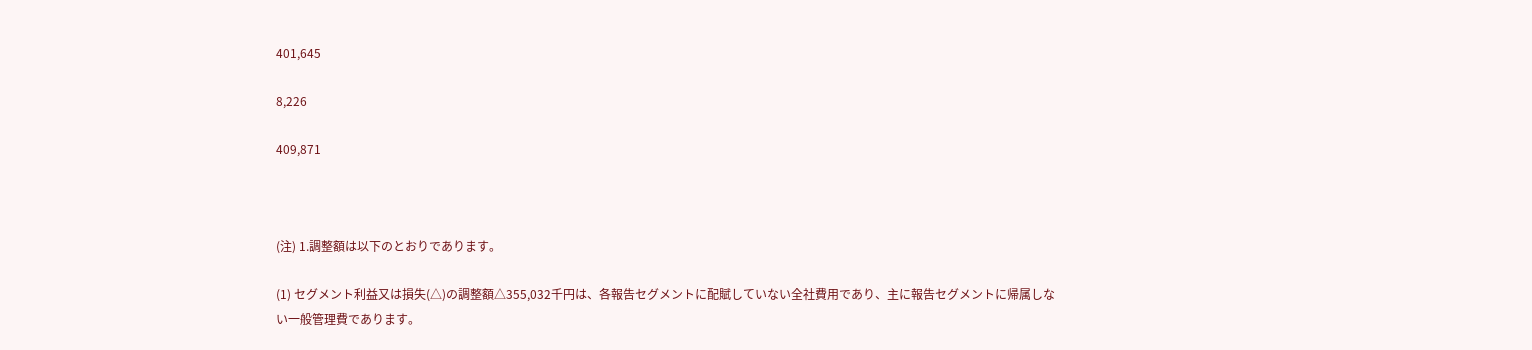401,645

8,226

409,871



(注) 1.調整額は以下のとおりであります。

(1) セグメント利益又は損失(△)の調整額△355,032千円は、各報告セグメントに配賦していない全社費用であり、主に報告セグメントに帰属しない一般管理費であります。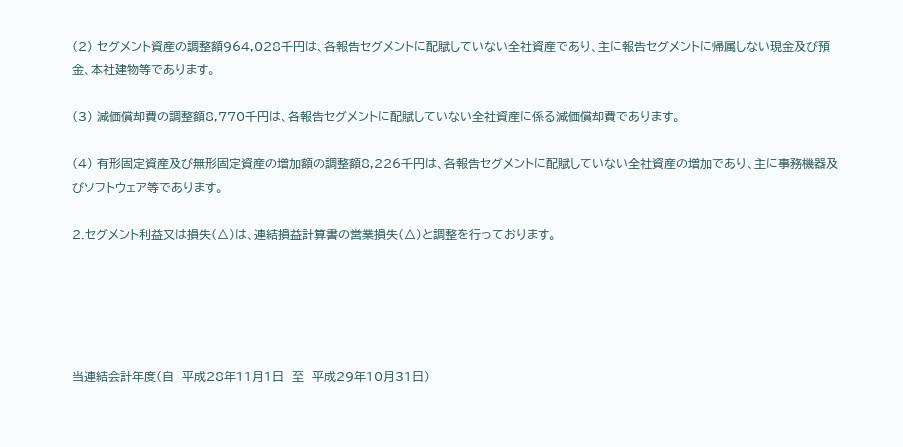(2) セグメント資産の調整額964,028千円は、各報告セグメントに配賦していない全社資産であり、主に報告セグメントに帰属しない現金及び預金、本社建物等であります。

(3) 減価償却費の調整額8,770千円は、各報告セグメントに配賦していない全社資産に係る減価償却費であります。

(4) 有形固定資産及び無形固定資産の増加額の調整額8,226千円は、各報告セグメントに配賦していない全社資産の増加であり、主に事務機器及びソフトウェア等であります。

2.セグメント利益又は損失(△)は、連結損益計算書の営業損失(△)と調整を行っております。





当連結会計年度(自  平成28年11月1日  至  平成29年10月31日)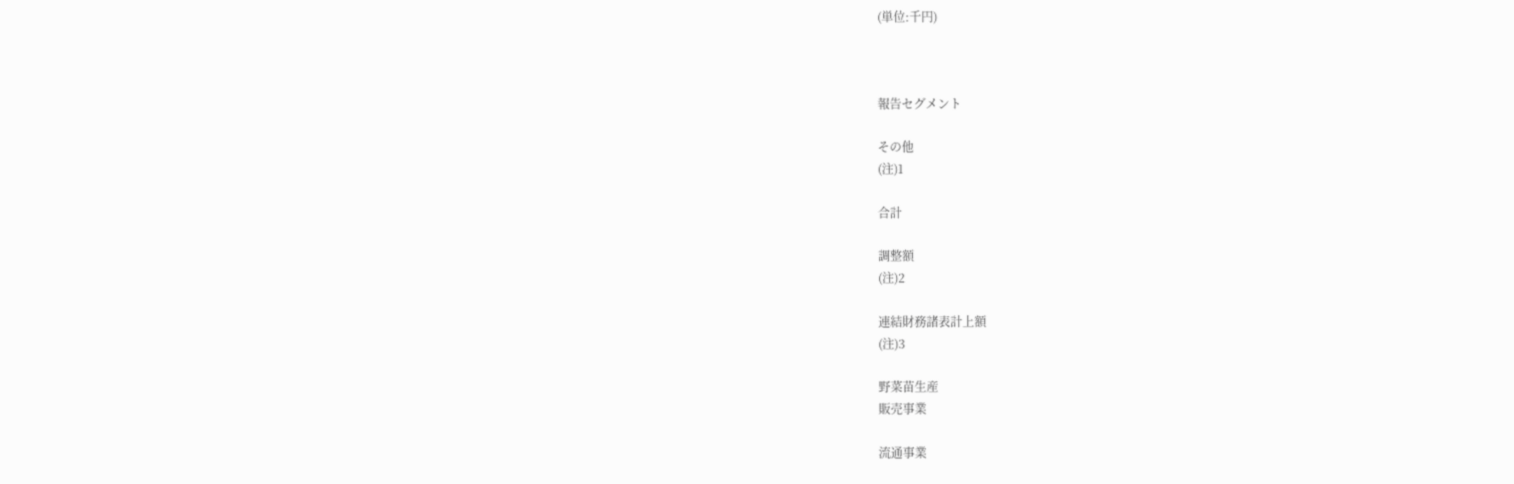(単位:千円)



報告セグメント

その他
(注)1

合計

調整額
(注)2

連結財務諸表計上額
(注)3

野菜苗生産
販売事業

流通事業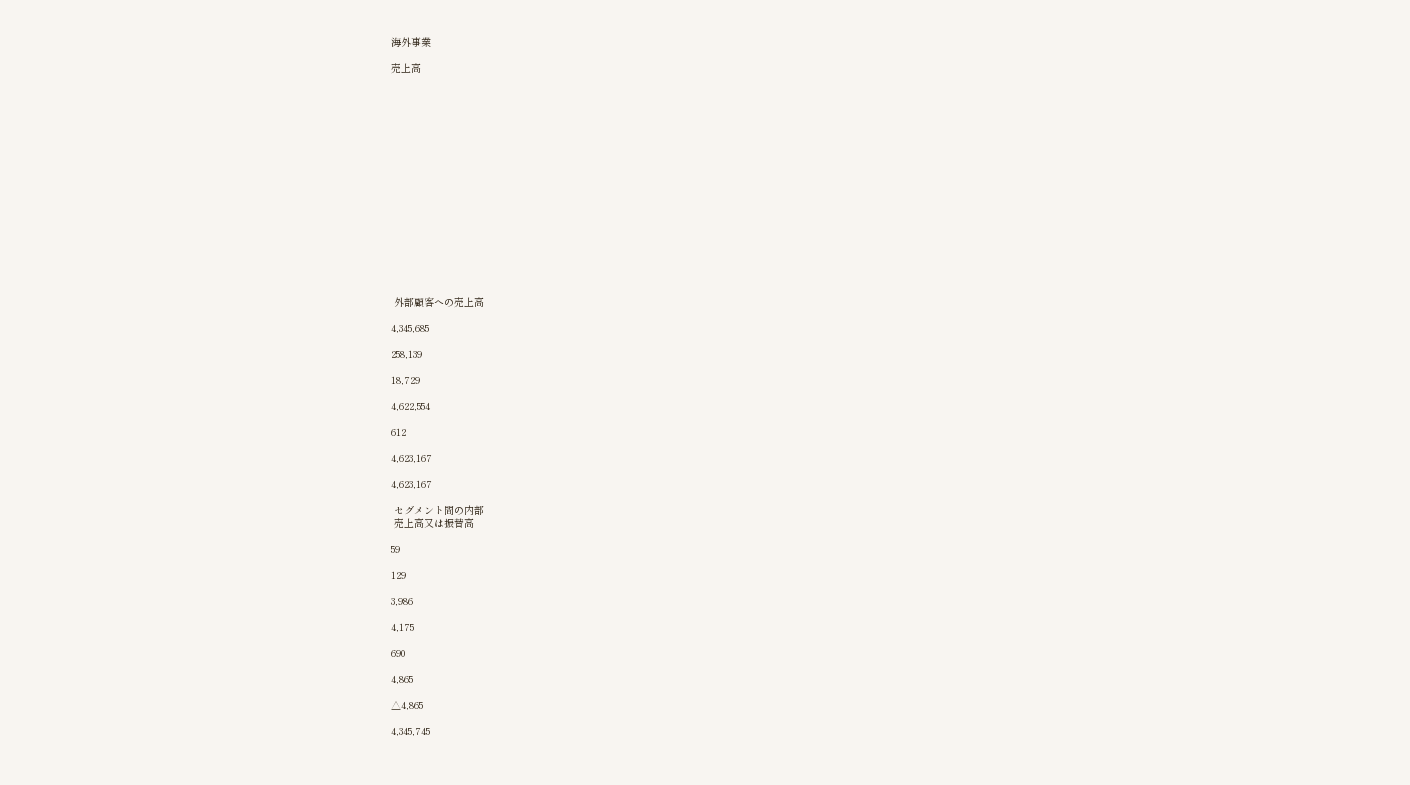海外事業

売上高

















 外部顧客への売上高

4,345,685

258,139

18,729

4,622,554

612

4,623,167

4,623,167

 セグメント間の内部
 売上高又は振替高

59

129

3,986

4,175

690

4,865

△4,865

4,345,745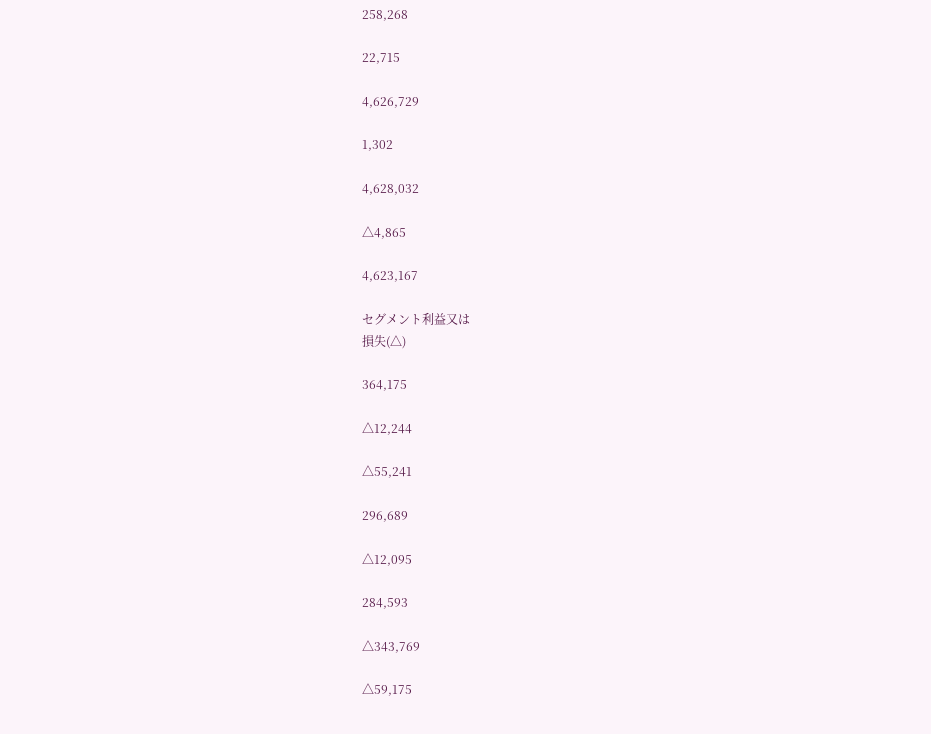258,268

22,715

4,626,729

1,302

4,628,032

△4,865

4,623,167

セグメント利益又は
損失(△)

364,175

△12,244

△55,241

296,689

△12,095

284,593

△343,769

△59,175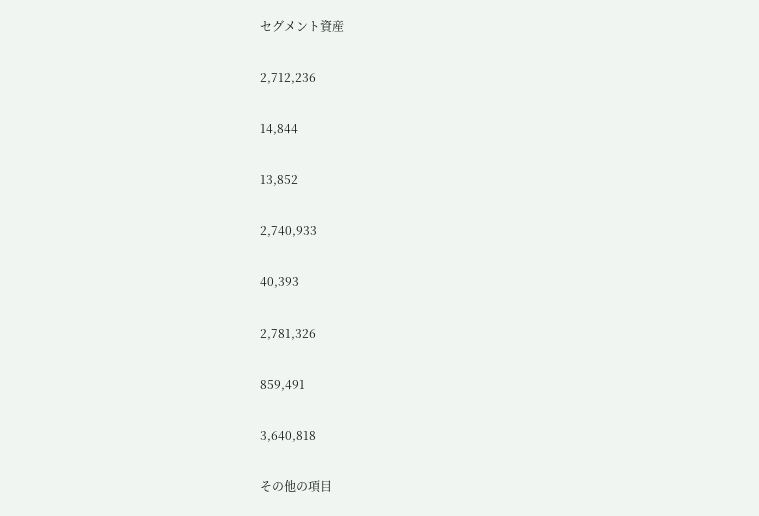セグメント資産

2,712,236

14,844

13,852

2,740,933

40,393

2,781,326

859,491

3,640,818

その他の項目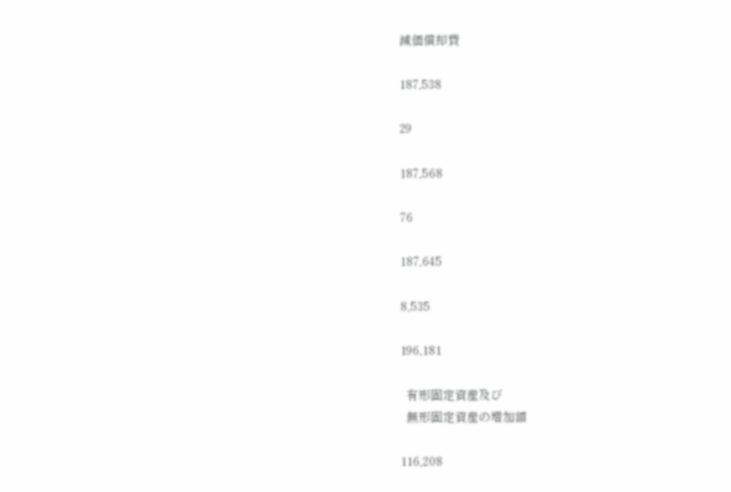減価償却費

187,538

29

187,568

76

187,645

8,535

196,181

  有形固定資産及び
  無形固定資産の増加額

116,208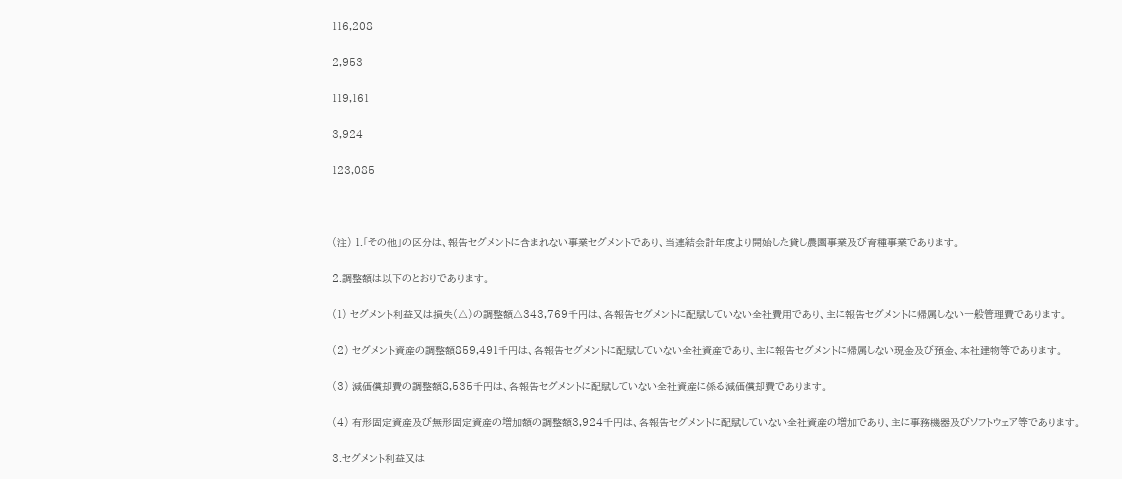116,208

2,953

119,161

3,924

123,085



(注) 1.「その他」の区分は、報告セグメントに含まれない事業セグメントであり、当連結会計年度より開始した貸し農園事業及び育種事業であります。

2.調整額は以下のとおりであります。

(1) セグメント利益又は損失(△)の調整額△343,769千円は、各報告セグメントに配賦していない全社費用であり、主に報告セグメントに帰属しない一般管理費であります。

(2) セグメント資産の調整額859,491千円は、各報告セグメントに配賦していない全社資産であり、主に報告セグメントに帰属しない現金及び預金、本社建物等であります。

(3) 減価償却費の調整額8,535千円は、各報告セグメントに配賦していない全社資産に係る減価償却費であります。

(4) 有形固定資産及び無形固定資産の増加額の調整額3,924千円は、各報告セグメントに配賦していない全社資産の増加であり、主に事務機器及びソフトウェア等であります。

3.セグメント利益又は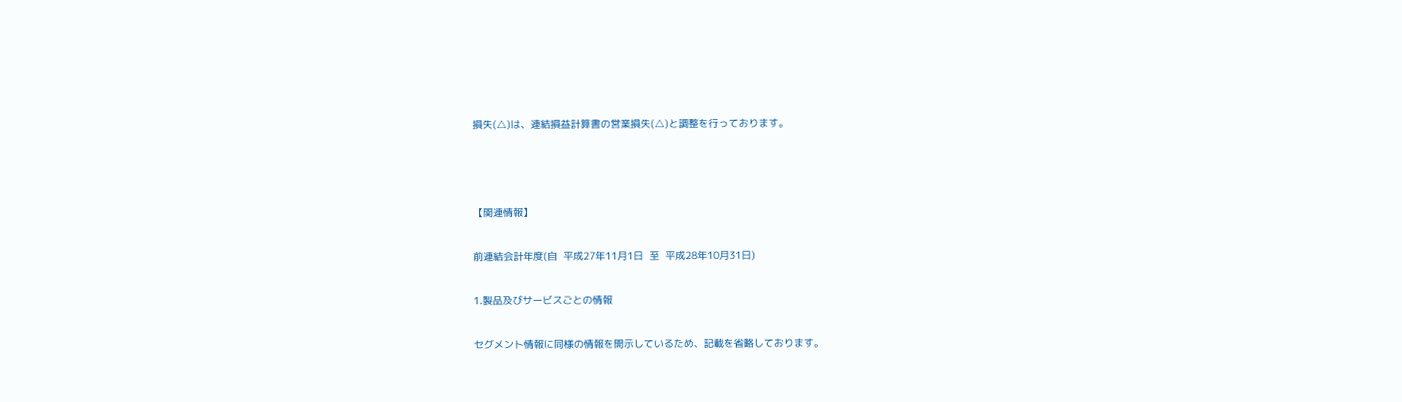損失(△)は、連結損益計算書の営業損失(△)と調整を行っております。



【関連情報】

前連結会計年度(自  平成27年11月1日  至  平成28年10月31日)

1.製品及びサービスごとの情報

セグメント情報に同様の情報を開示しているため、記載を省略しております。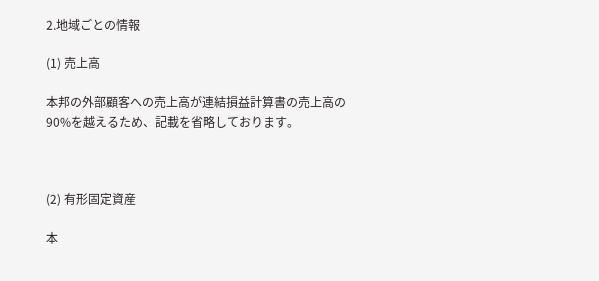2.地域ごとの情報

(1) 売上高

本邦の外部顧客への売上高が連結損益計算書の売上高の90%を越えるため、記載を省略しております。



(2) 有形固定資産

本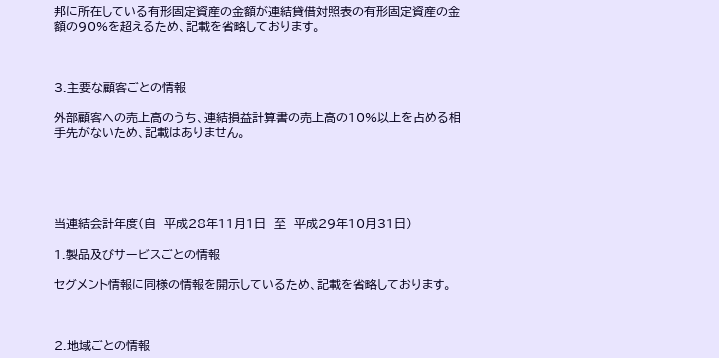邦に所在している有形固定資産の金額が連結貸借対照表の有形固定資産の金額の90%を超えるため、記載を省略しております。



3.主要な顧客ごとの情報

外部顧客への売上高のうち、連結損益計算書の売上高の10%以上を占める相手先がないため、記載はありません。





当連結会計年度(自  平成28年11月1日  至  平成29年10月31日)

1.製品及びサービスごとの情報

セグメント情報に同様の情報を開示しているため、記載を省略しております。



2.地域ごとの情報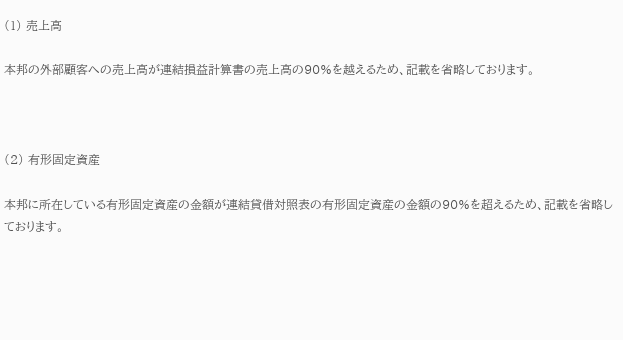(1) 売上高

本邦の外部顧客への売上高が連結損益計算書の売上高の90%を越えるため、記載を省略しております。



(2) 有形固定資産

本邦に所在している有形固定資産の金額が連結貸借対照表の有形固定資産の金額の90%を超えるため、記載を省略しております。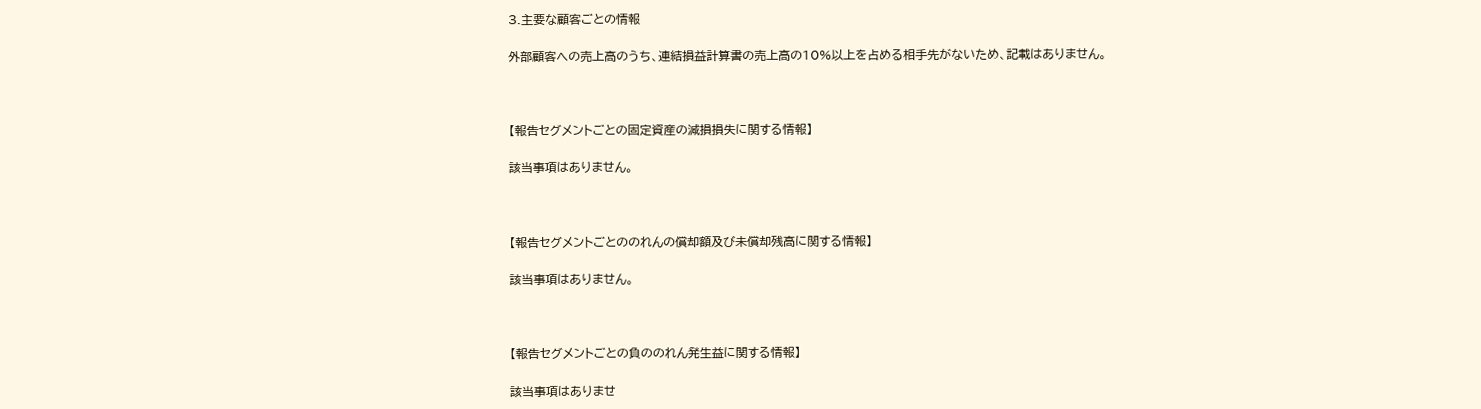3.主要な顧客ごとの情報

外部顧客への売上高のうち、連結損益計算書の売上高の10%以上を占める相手先がないため、記載はありません。



【報告セグメントごとの固定資産の減損損失に関する情報】

該当事項はありません。



【報告セグメントごとののれんの償却額及び未償却残高に関する情報】

該当事項はありません。



【報告セグメントごとの負ののれん発生益に関する情報】

該当事項はありませ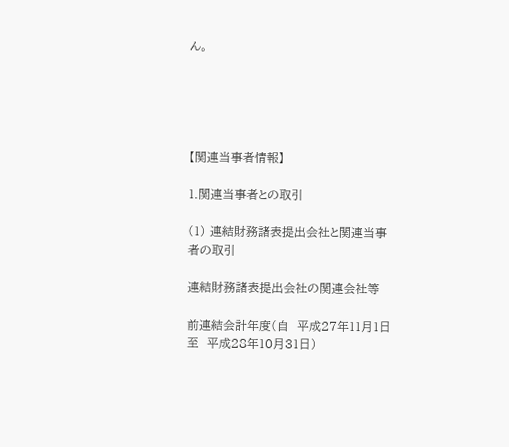ん。





【関連当事者情報】

1.関連当事者との取引

(1) 連結財務諸表提出会社と関連当事者の取引

連結財務諸表提出会社の関連会社等

前連結会計年度(自  平成27年11月1日  至  平成28年10月31日)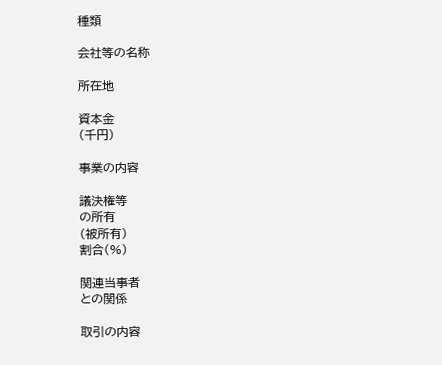種類

会社等の名称

所在地

資本金
(千円)

事業の内容

議決権等
の所有
(被所有)
割合(%)

関連当事者
との関係

取引の内容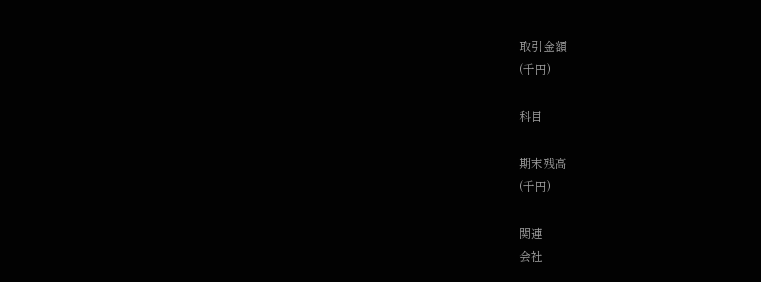取引金額
(千円)

科目

期末残高
(千円)

関連
会社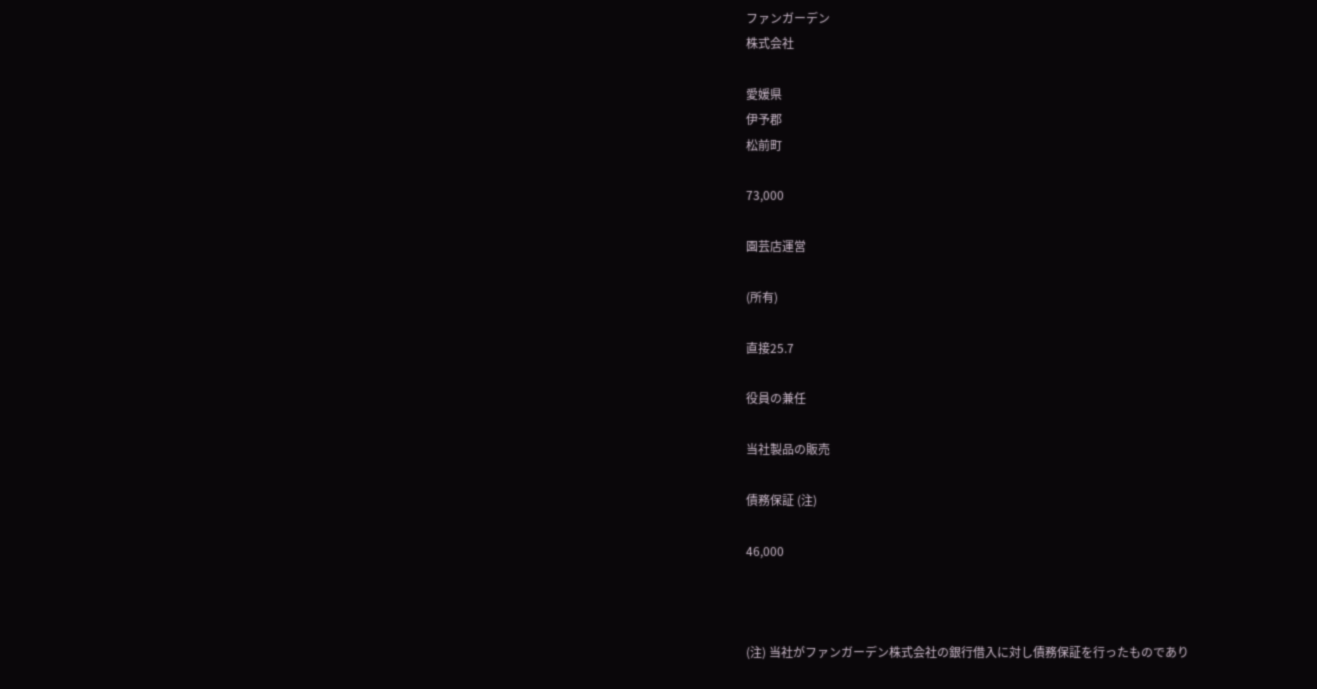ファンガーデン
株式会社

愛媛県
伊予郡
松前町

73,000

園芸店運営

(所有)

直接25.7

役員の兼任

当社製品の販売

債務保証 (注)

46,000



(注) 当社がファンガーデン株式会社の銀行借入に対し債務保証を行ったものであり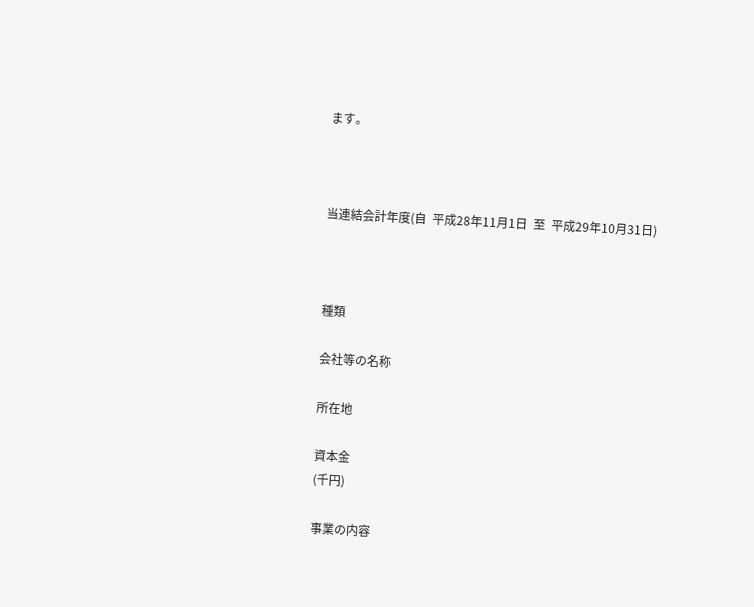ます。



当連結会計年度(自  平成28年11月1日  至  平成29年10月31日)



種類

会社等の名称

所在地

資本金
(千円)

事業の内容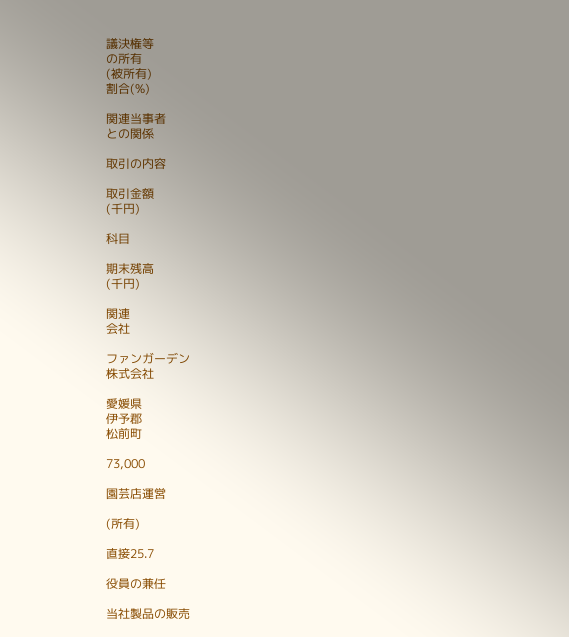議決権等
の所有
(被所有)
割合(%)

関連当事者
との関係

取引の内容

取引金額
(千円)

科目

期末残高
(千円)

関連
会社

ファンガーデン
株式会社

愛媛県
伊予郡
松前町

73,000

園芸店運営

(所有)

直接25.7

役員の兼任

当社製品の販売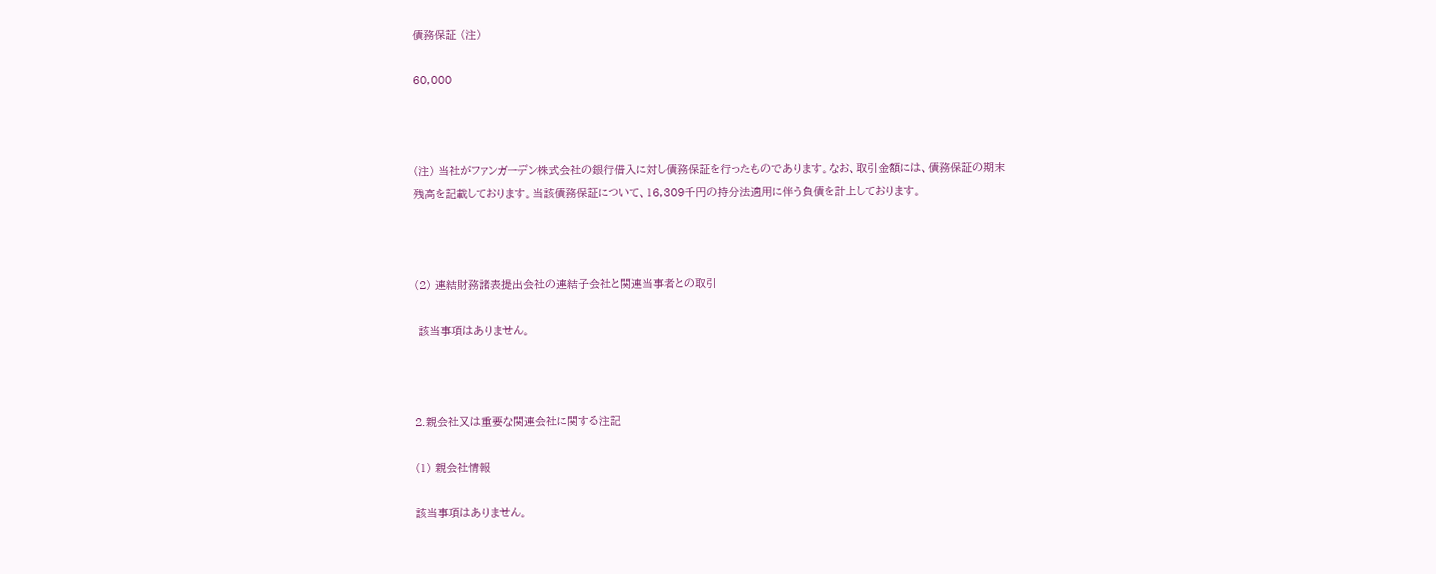債務保証 (注)

60,000



(注) 当社がファンガーデン株式会社の銀行借入に対し債務保証を行ったものであります。なお、取引金額には、債務保証の期末残高を記載しております。当該債務保証について、16,309千円の持分法適用に伴う負債を計上しております。



(2) 連結財務諸表提出会社の連結子会社と関連当事者との取引

 該当事項はありません。



2.親会社又は重要な関連会社に関する注記

(1) 親会社情報

該当事項はありません。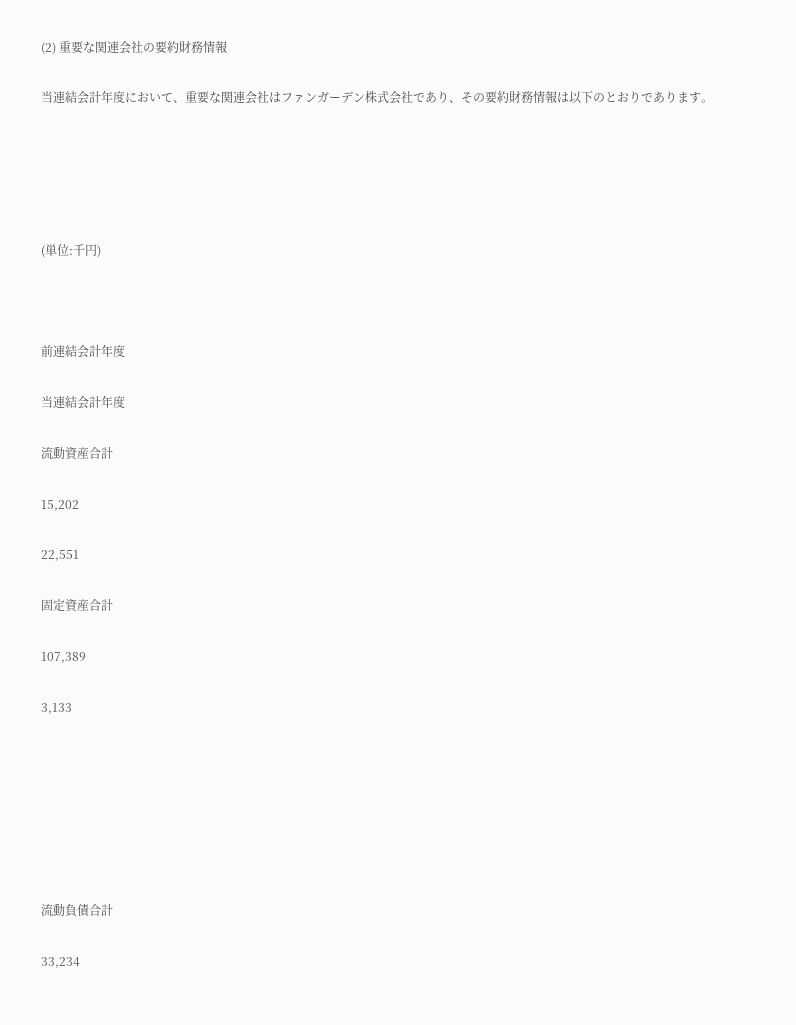(2) 重要な関連会社の要約財務情報

当連結会計年度において、重要な関連会社はファンガーデン株式会社であり、その要約財務情報は以下のとおりであります。





(単位:千円)



前連結会計年度

当連結会計年度

流動資産合計

15,202

22,551

固定資産合計

107,389

3,133







流動負債合計

33,234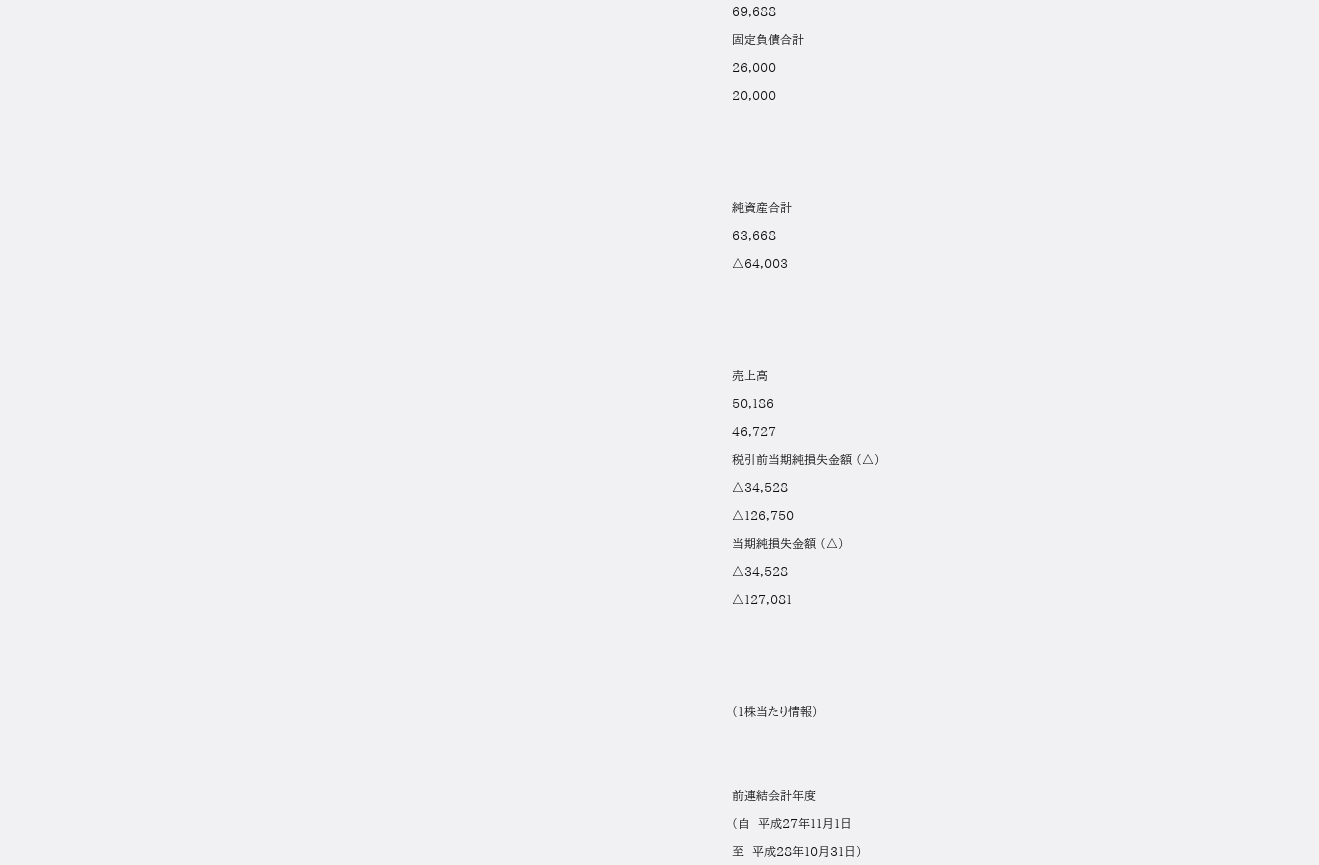69,688

固定負債合計

26,000

20,000







純資産合計

63,668

△64,003







売上高

50,186

46,727

税引前当期純損失金額 (△)

△34,528

△126,750

当期純損失金額 (△)

△34,528

△127,081







(1株当たり情報)





前連結会計年度

(自  平成27年11月1日

至  平成28年10月31日)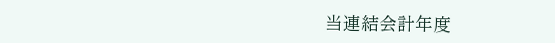当連結会計年度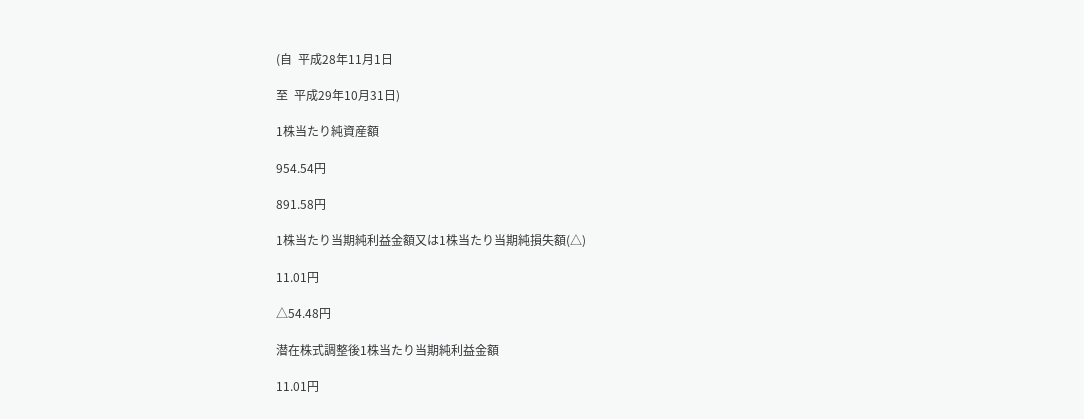(自  平成28年11月1日

至  平成29年10月31日)

1株当たり純資産額

954.54円

891.58円

1株当たり当期純利益金額又は1株当たり当期純損失額(△)

11.01円

△54.48円

潜在株式調整後1株当たり当期純利益金額

11.01円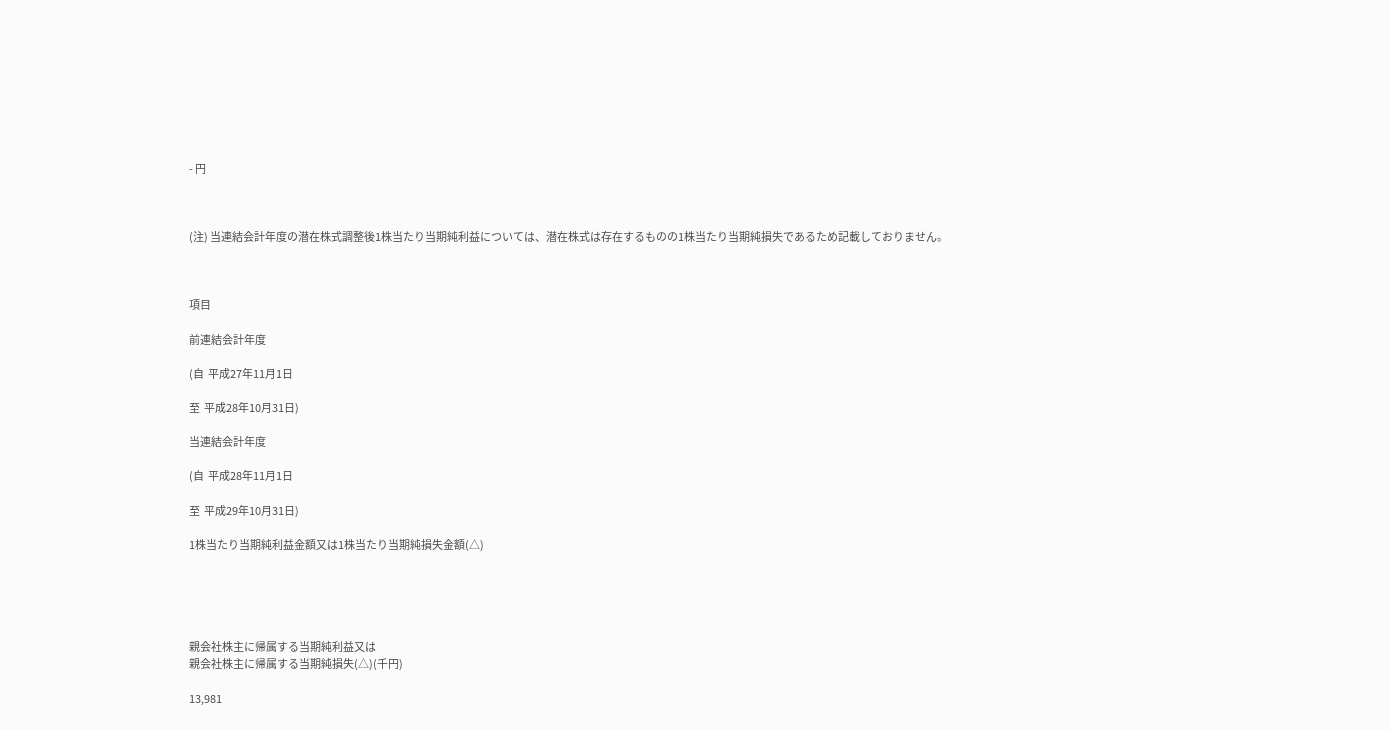- 円



(注) 当連結会計年度の潜在株式調整後1株当たり当期純利益については、潜在株式は存在するものの1株当たり当期純損失であるため記載しておりません。



項目

前連結会計年度

(自  平成27年11月1日

至  平成28年10月31日)

当連結会計年度

(自  平成28年11月1日

至  平成29年10月31日)

1株当たり当期純利益金額又は1株当たり当期純損失金額(△)





親会社株主に帰属する当期純利益又は
親会社株主に帰属する当期純損失(△)(千円)

13,981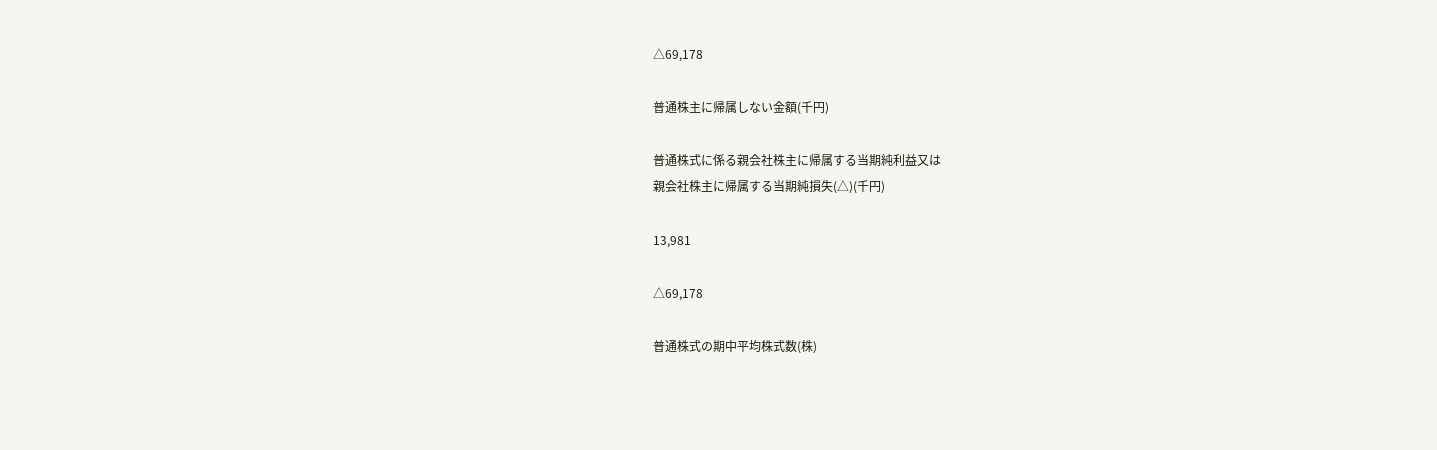△69,178

普通株主に帰属しない金額(千円)

普通株式に係る親会社株主に帰属する当期純利益又は
親会社株主に帰属する当期純損失(△)(千円)

13,981

△69,178

普通株式の期中平均株式数(株)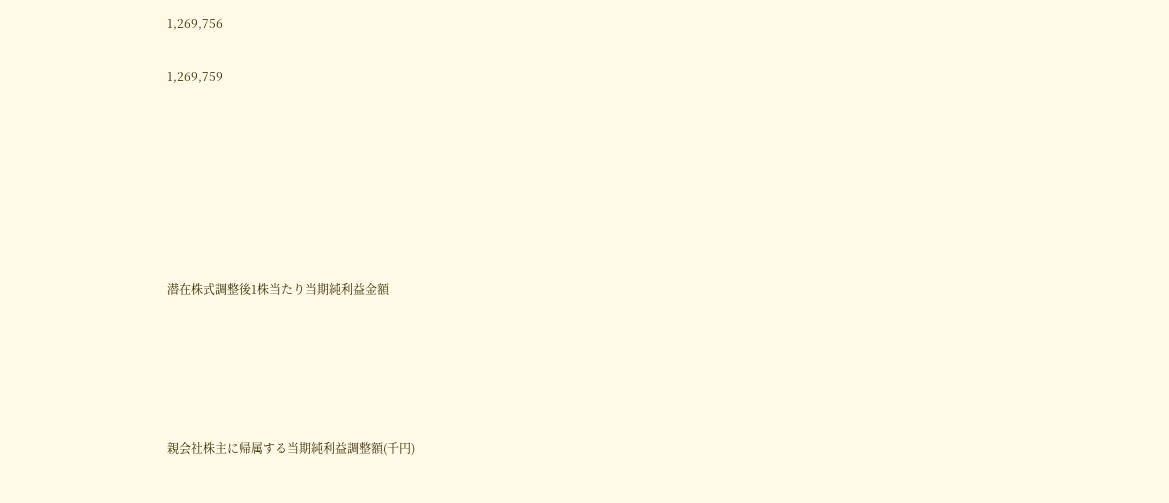1,269,756

1,269,759







潜在株式調整後1株当たり当期純利益金額





親会社株主に帰属する当期純利益調整額(千円)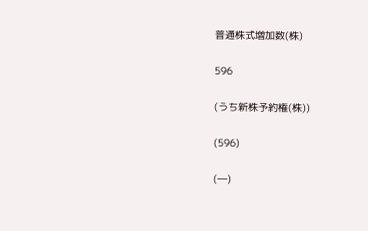普通株式増加数(株)

596

(うち新株予約権(株))

(596)

(―)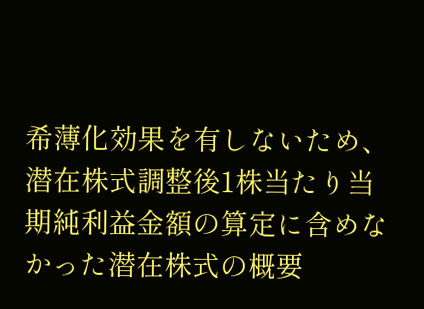希薄化効果を有しないため、潜在株式調整後1株当たり当期純利益金額の算定に含めなかった潜在株式の概要